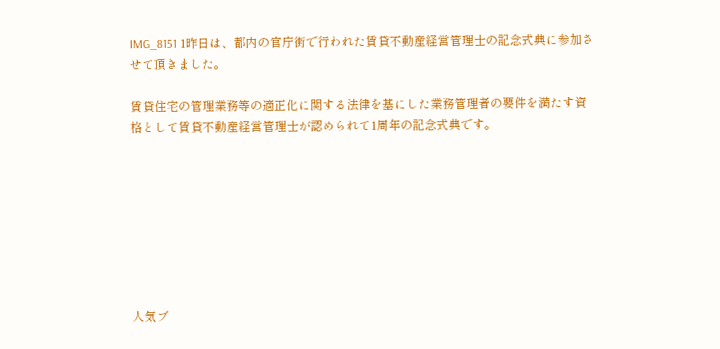IMG_8151 1昨日は、都内の官庁街で行われた賃貸不動産経営管理士の記念式典に参加させて頂きました。

賃貸住宅の管理業務等の適正化に関する法律を基にした業務管理者の要件を満たす資格として賃貸不動産経営管理士が認められて1周年の記念式典です。








人気ブ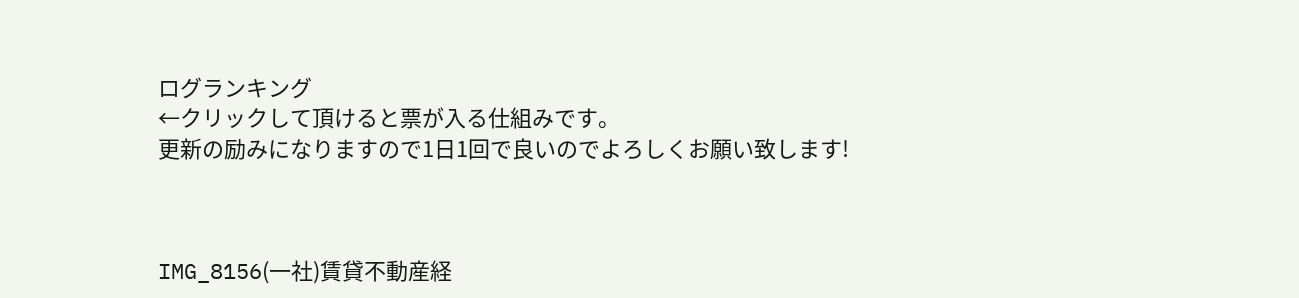ログランキング
←クリックして頂けると票が入る仕組みです。
更新の励みになりますので1日1回で良いのでよろしくお願い致します!



IMG_8156(一社)賃貸不動産経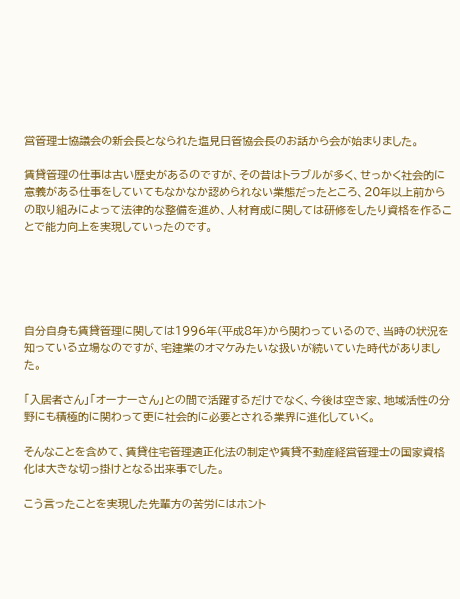営管理士協議会の新会長となられた塩見日管協会長のお話から会が始まりました。

賃貸管理の仕事は古い歴史があるのですが、その昔はトラブルが多く、せっかく社会的に意義がある仕事をしていてもなかなか認められない業態だったところ、20年以上前からの取り組みによって法律的な整備を進め、人材育成に関しては研修をしたり資格を作ることで能力向上を実現していったのです。





自分自身も賃貸管理に関しては1996年(平成8年)から関わっているので、当時の状況を知っている立場なのですが、宅建業のオマケみたいな扱いが続いていた時代がありました。

「入居者さん」「オーナーさん」との間で活躍するだけでなく、今後は空き家、地域活性の分野にも積極的に関わって更に社会的に必要とされる業界に進化していく。

そんなことを含めて、賃貸住宅管理適正化法の制定や賃貸不動産経営管理士の国家資格化は大きな切っ掛けとなる出来事でした。

こう言ったことを実現した先輩方の苦労にはホント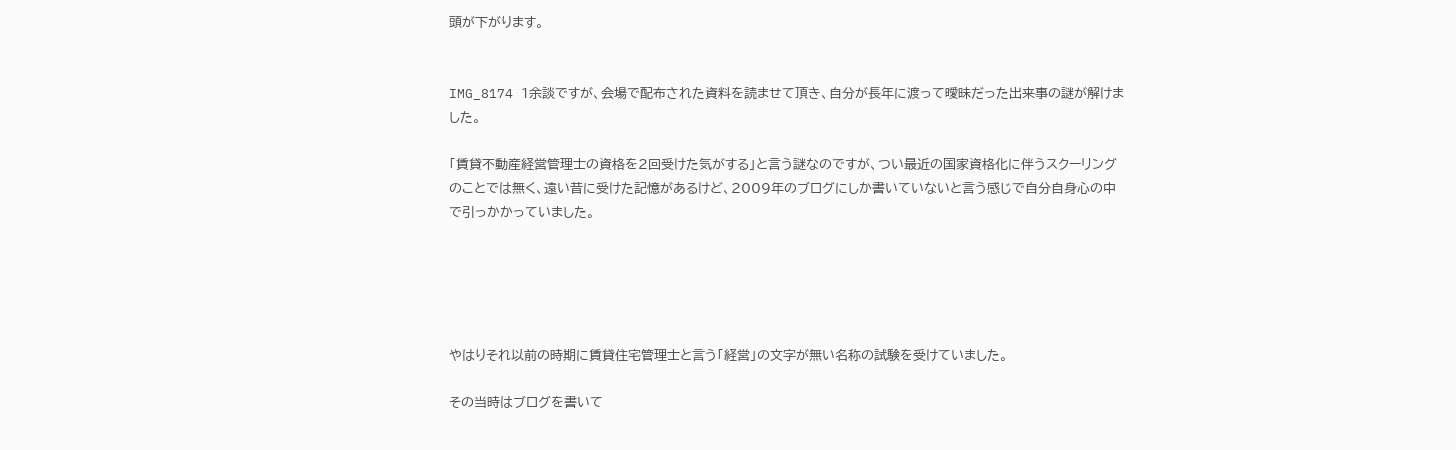頭が下がります。


IMG_8174 1余談ですが、会場で配布された資料を読ませて頂き、自分が長年に渡って曖昧だった出来事の謎が解けました。

「賃貸不動産経営管理士の資格を2回受けた気がする」と言う謎なのですが、つい最近の国家資格化に伴うスクーリングのことでは無く、遠い昔に受けた記憶があるけど、2009年のブログにしか書いていないと言う感じで自分自身心の中で引っかかっていました。





やはりそれ以前の時期に賃貸住宅管理士と言う「経営」の文字が無い名称の試験を受けていました。

その当時はブログを書いて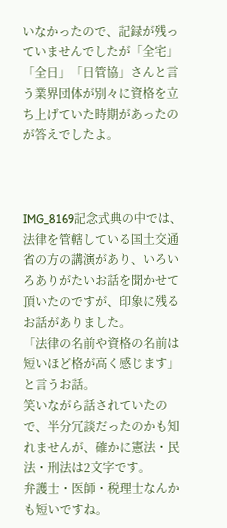いなかったので、記録が残っていませんでしたが「全宅」「全日」「日管協」さんと言う業界団体が別々に資格を立ち上げていた時期があったのが答えでしたよ。



IMG_8169記念式典の中では、法律を管轄している国土交通省の方の講演があり、いろいろありがたいお話を聞かせて頂いたのですが、印象に残るお話がありました。
「法律の名前や資格の名前は短いほど格が高く感じます」と言うお話。
笑いながら話されていたので、半分冗談だったのかも知れませんが、確かに憲法・民法・刑法は2文字です。
弁護士・医師・税理士なんかも短いですね。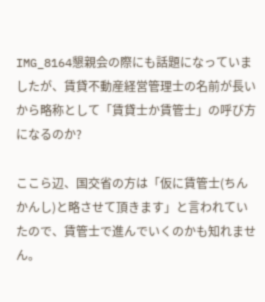IMG_8164懇親会の際にも話題になっていましたが、賃貸不動産経営管理士の名前が長いから略称として「賃貸士か賃管士」の呼び方になるのか?

ここら辺、国交省の方は「仮に賃管士(ちんかんし)と略させて頂きます」と言われていたので、賃管士で進んでいくのかも知れません。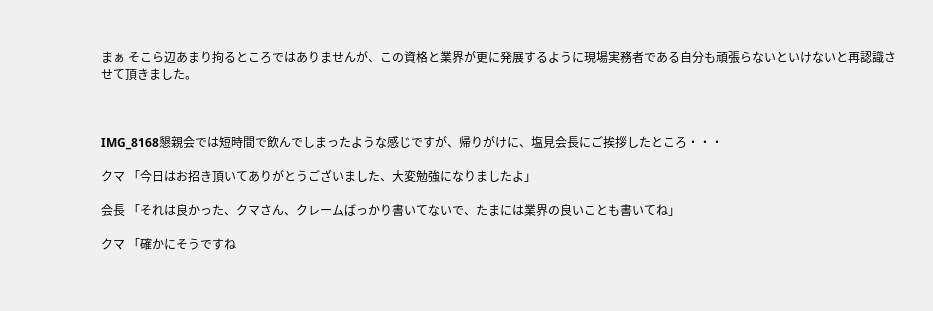まぁ そこら辺あまり拘るところではありませんが、この資格と業界が更に発展するように現場実務者である自分も頑張らないといけないと再認識させて頂きました。



IMG_8168懇親会では短時間で飲んでしまったような感じですが、帰りがけに、塩見会長にご挨拶したところ・・・

クマ 「今日はお招き頂いてありがとうございました、大変勉強になりましたよ」

会長 「それは良かった、クマさん、クレームばっかり書いてないで、たまには業界の良いことも書いてね」

クマ 「確かにそうですね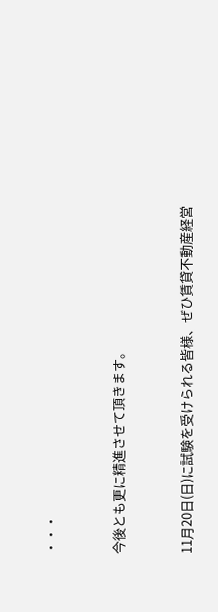・・・



今後とも更に精進させて頂きます。



11月20日(日)に試験を受けられる皆様、ぜひ賃貸不動産経営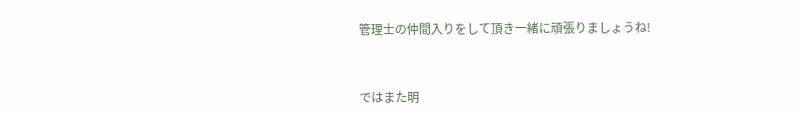管理士の仲間入りをして頂き一緒に頑張りましょうね!



ではまた明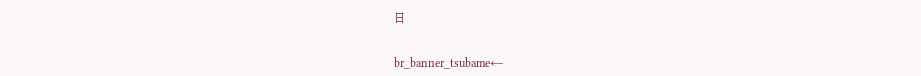日


br_banner_tsubame←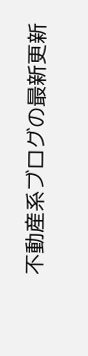不動産系ブログの最新更新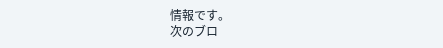情報です。
次のブロ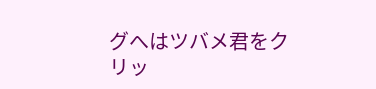グへはツバメ君をクリッ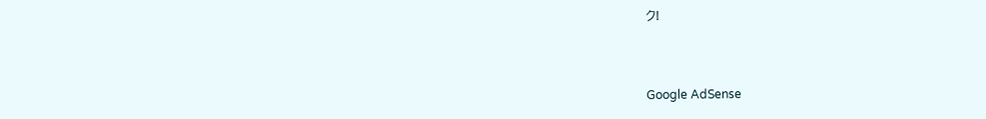ク!



Google AdSense